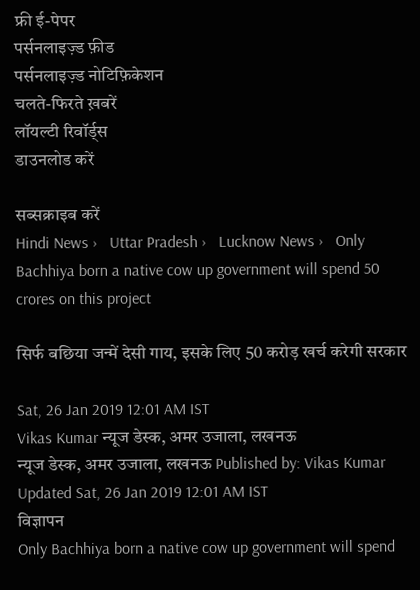फ्री ई-पेपर
पर्सनलाइज़्ड फ़ीड
पर्सनलाइज़्ड नोटिफ़िकेशन
चलते-फिरते ख़बरें
लॉयल्टी रिवॉर्ड्स
डाउनलोड करें

सब्सक्राइब करें
Hindi News ›   Uttar Pradesh ›   Lucknow News ›   Only Bachhiya born a native cow up government will spend 50 crores on this project

सिर्फ बछिया जन्में देसी गाय, इसके लिए 50 करोड़ खर्च करेगी सरकार

Sat, 26 Jan 2019 12:01 AM IST
Vikas Kumar न्यूज डेस्क, अमर उजाला, लखनऊ
न्यूज डेस्क, अमर उजाला, लखनऊ Published by: Vikas Kumar Updated Sat, 26 Jan 2019 12:01 AM IST
विज्ञापन
Only Bachhiya born a native cow up government will spend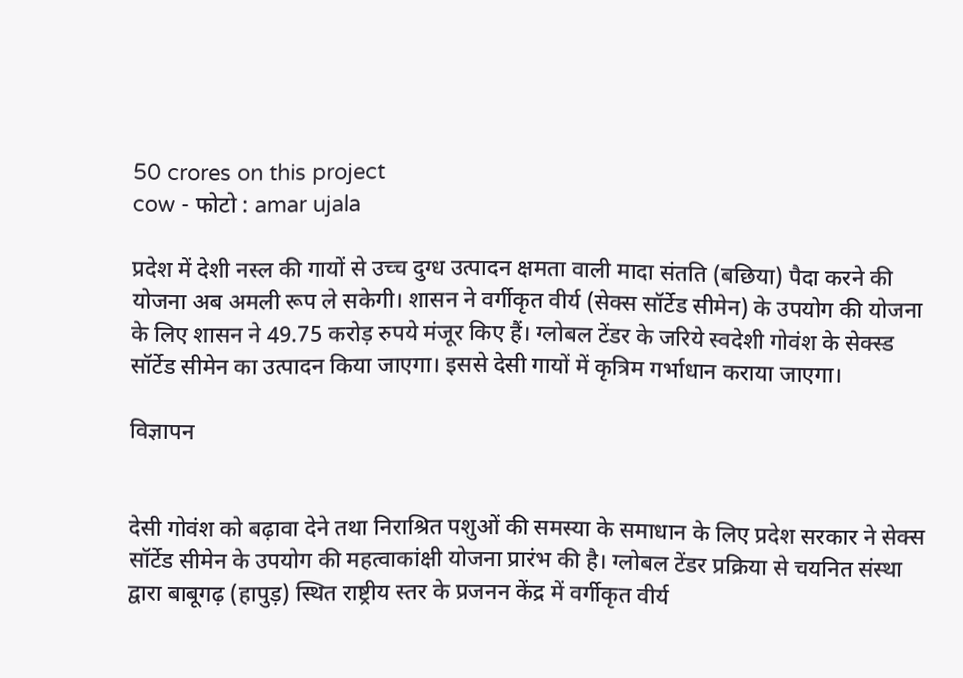50 crores on this project
cow - फोटो : amar ujala

प्रदेश में देशी नस्ल की गायों से उच्च दुग्ध उत्पादन क्षमता वाली मादा संतति (बछिया) पैदा करने की योजना अब अमली रूप ले सकेगी। शासन ने वर्गीकृत वीर्य (सेक्स सॉर्टेड सीमेन) के उपयोग की योजना के लिए शासन ने 49.75 करोड़ रुपये मंजूर किए हैं। ग्लोबल टेंडर के जरिये स्वदेशी गोवंश के सेक्स्ड सॉर्टेड सीमेन का उत्पादन किया जाएगा। इससे देसी गायों में कृत्रिम गर्भाधान कराया जाएगा।

विज्ञापन


देसी गोवंश को बढ़ावा देने तथा निराश्रित पशुओं की समस्या के समाधान के लिए प्रदेश सरकार ने सेक्स सॉर्टेड सीमेन के उपयोग की महत्वाकांक्षी योजना प्रारंभ की है। ग्लोबल टेंडर प्रक्रिया से चयनित संस्था द्वारा बाबूगढ़ (हापुड़) स्थित राष्ट्रीय स्तर के प्रजनन केंद्र में वर्गीकृत वीर्य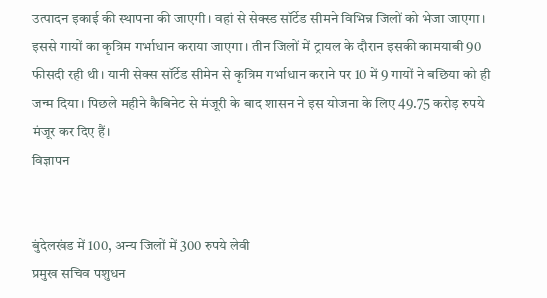उत्पादन इकाई की स्थापना की जाएगी। वहां से सेक्स्ड सॉर्टेड सीमने विभिन्न जिलों को भेजा जाएगा। इससे गायों का कृत्रिम गर्भाधान कराया जाएगा। तीन जिलों में ट्रायल के दौरान इसकी कामयाबी 90 फीसदी रही थी। यानी सेक्स सॉर्टेड सीमेन से कृत्रिम गर्भाधान कराने पर 10 में 9 गायों ने बछिया को ही जन्म दिया। पिछले महीने कैबिनेट से मंजूरी के बाद शासन ने इस योजना के लिए 49.75 करोड़ रुपये मंजूर कर दिए हैं।
विज्ञापन


बुंदेलखंड में 100, अन्य जिलों में 300 रुपये लेवी
प्रमुख सचिव पशुधन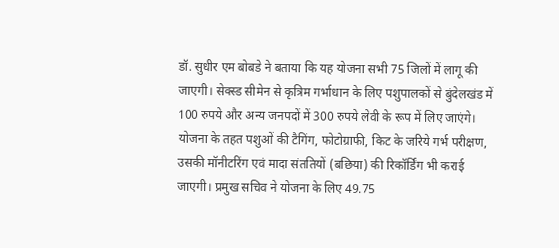डॉ. सुधीर एम बोबडे ने बताया कि यह योजना सभी 75 जिलों में लागू की जाएगी। सेक्स्ड सीमेन से कृत्रिम गर्भाधान के लिए पशुपालकों से बुंदेलखंड में 100 रुपये और अन्य जनपदों में 300 रुपये लेवी के रूप में लिए जाएंगे। योजना के तहत पशुओं की टैगिंग, फोटोग्राफी, किट के जरिये गर्भ परीक्षण, उसकी मॉनीटरिंग एवं मादा संततियों (बछिया) की रिकॉर्डिंग भी कराई जाएगी। प्रमुख सचिव ने योजना के लिए 49.75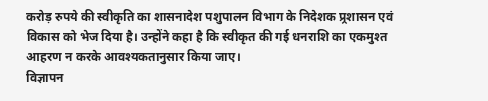करोड़ रुपये की स्वीकृति का शासनादेश पशुपालन विभाग के निदेशक प्र्रशासन एवं विकास को भेज दिया है। उन्होंने कहा है कि स्वीकृत की गई धनराशि का एकमुश्त आहरण न करके आवश्यकतानुसार किया जाए।
विज्ञापन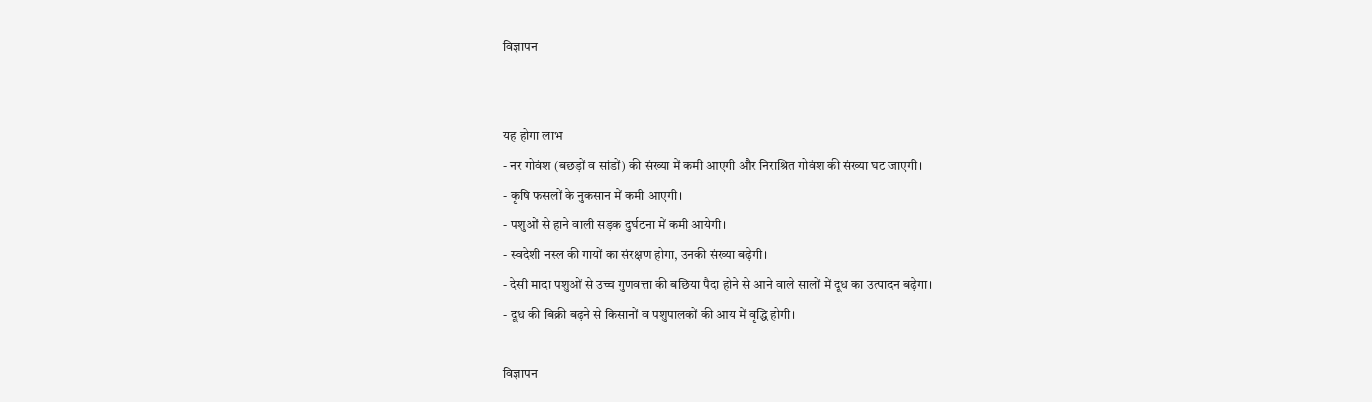विज्ञापन


यह होगा लाभ
- नर गोवंश (बछड़ों व सांडों) की संख्या में कमी आएगी और निराश्रित गोवंश की संख्या घट जाएगी।
- कृषि फसलों के नुकसान में कमी आएगी।
- पशुओं से हाने वाली सड़क दुर्घटना में कमी आयेगी।
- स्वदेशी नस्ल की गायों का संरक्षण होगा, उनकी संख्या बढ़ेगी।
- देसी मादा पशुओं से उच्च गुणवत्ता की बछिया पैदा होने से आने वाले सालों में दूध का उत्पादन बढ़ेगा।
- दूध की बिक्री बढ़ने से किसानों व पशुपालकों की आय में वृद्धि होगी।

विज्ञापन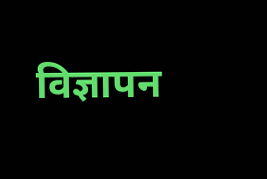विज्ञापन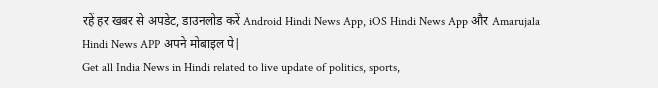रहें हर खबर से अपडेट, डाउनलोड करें Android Hindi News App, iOS Hindi News App और Amarujala Hindi News APP अपने मोबाइल पे|
Get all India News in Hindi related to live update of politics, sports,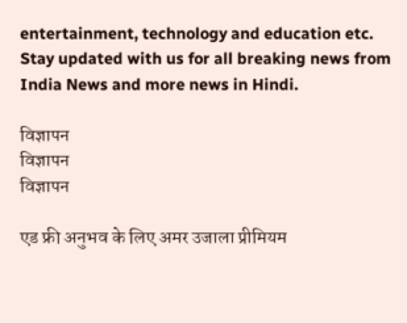entertainment, technology and education etc. Stay updated with us for all breaking news from India News and more news in Hindi.

विज्ञापन
विज्ञापन
विज्ञापन

एड फ्री अनुभव के लिए अमर उजाला प्रीमियम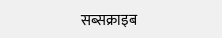सब्सक्राइब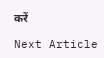करें

Next Article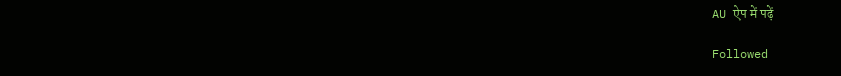AU ऐप में पढ़ें

Followed